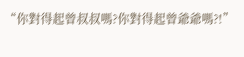“你對得起曾叔叔嗎?你對得起曾爺爺嗎?!”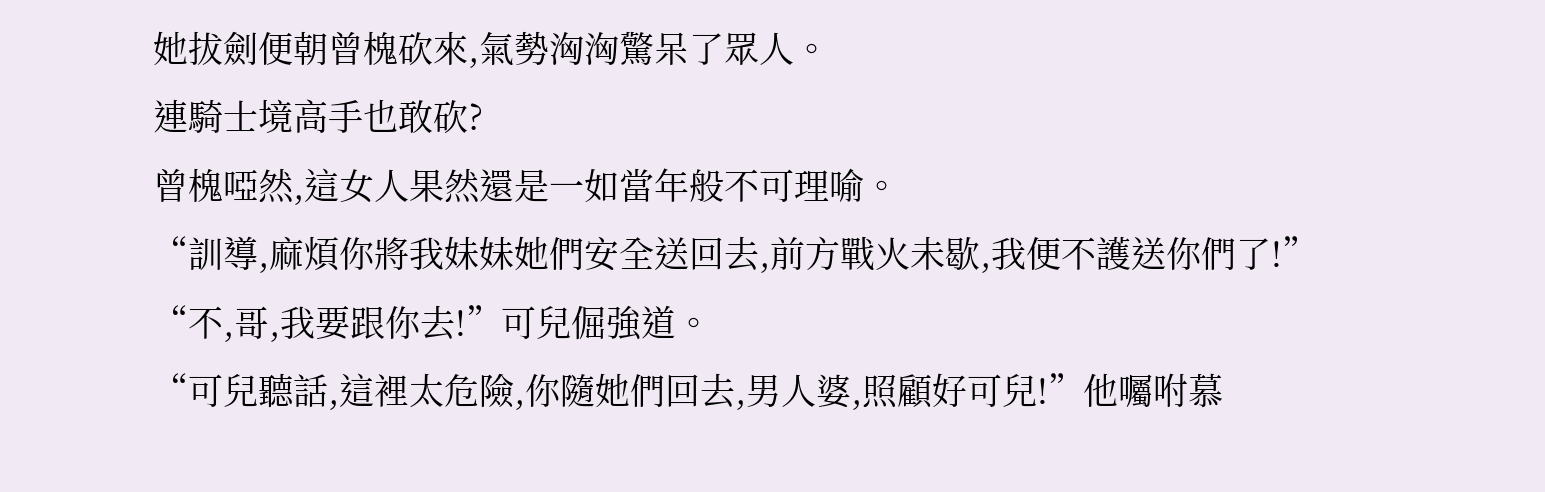她拔劍便朝曾槐砍來,氣勢洶洶驚呆了眾人。
連騎士境高手也敢砍?
曾槐啞然,這女人果然還是一如當年般不可理喻。
“訓導,麻煩你將我妹妹她們安全送回去,前方戰火未歇,我便不護送你們了!”
“不,哥,我要跟你去!”可兒倔強道。
“可兒聽話,這裡太危險,你隨她們回去,男人婆,照顧好可兒!”他囑咐慕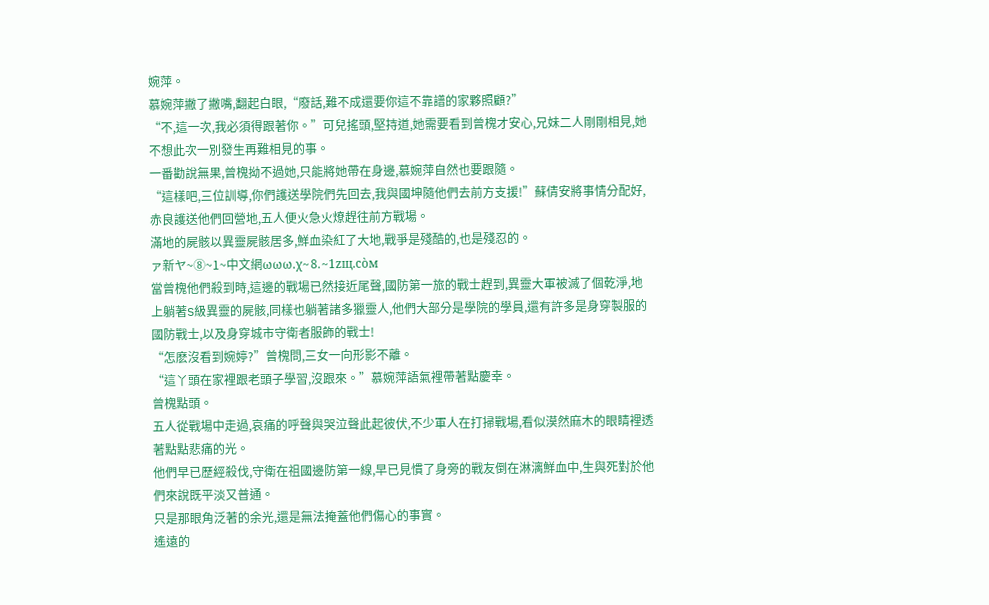婉萍。
慕婉萍撇了撇嘴,翻起白眼,“廢話,難不成還要你這不靠譜的家夥照顧?”
“不,這一次,我必須得跟著你。”可兒搖頭,堅持道,她需要看到曾槐才安心,兄妹二人剛剛相見,她不想此次一別發生再難相見的事。
一番勸說無果,曾槐拗不過她,只能將她帶在身邊,慕婉萍自然也要跟隨。
“這樣吧,三位訓導,你們護送學院們先回去,我與國坤隨他們去前方支援!”蘇倩安將事情分配好,赤良護送他們回營地,五人便火急火燎趕往前方戰場。
滿地的屍骸以異靈屍骸居多,鮮血染紅了大地,戰爭是殘酷的,也是殘忍的。
ァ新ヤ~⑧~1~中文網ωωω.χ~⒏~1zщ.còм
當曾槐他們殺到時,這邊的戰場已然接近尾聲,國防第一旅的戰士趕到,異靈大軍被滅了個乾淨,地上躺著S級異靈的屍骸,同樣也躺著諸多獵靈人,他們大部分是學院的學員,還有許多是身穿製服的國防戰士,以及身穿城市守衛者服飾的戰士!
“怎麽沒看到婉婷?”曾槐問,三女一向形影不離。
“這丫頭在家裡跟老頭子學習,沒跟來。”慕婉萍語氣裡帶著點慶幸。
曾槐點頭。
五人從戰場中走過,哀痛的呼聲與哭泣聲此起彼伏,不少軍人在打掃戰場,看似漠然麻木的眼睛裡透著點點悲痛的光。
他們早已歷經殺伐,守衛在祖國邊防第一線,早已見慣了身旁的戰友倒在淋漓鮮血中,生與死對於他們來說既平淡又普通。
只是那眼角泛著的余光,還是無法掩蓋他們傷心的事實。
遙遠的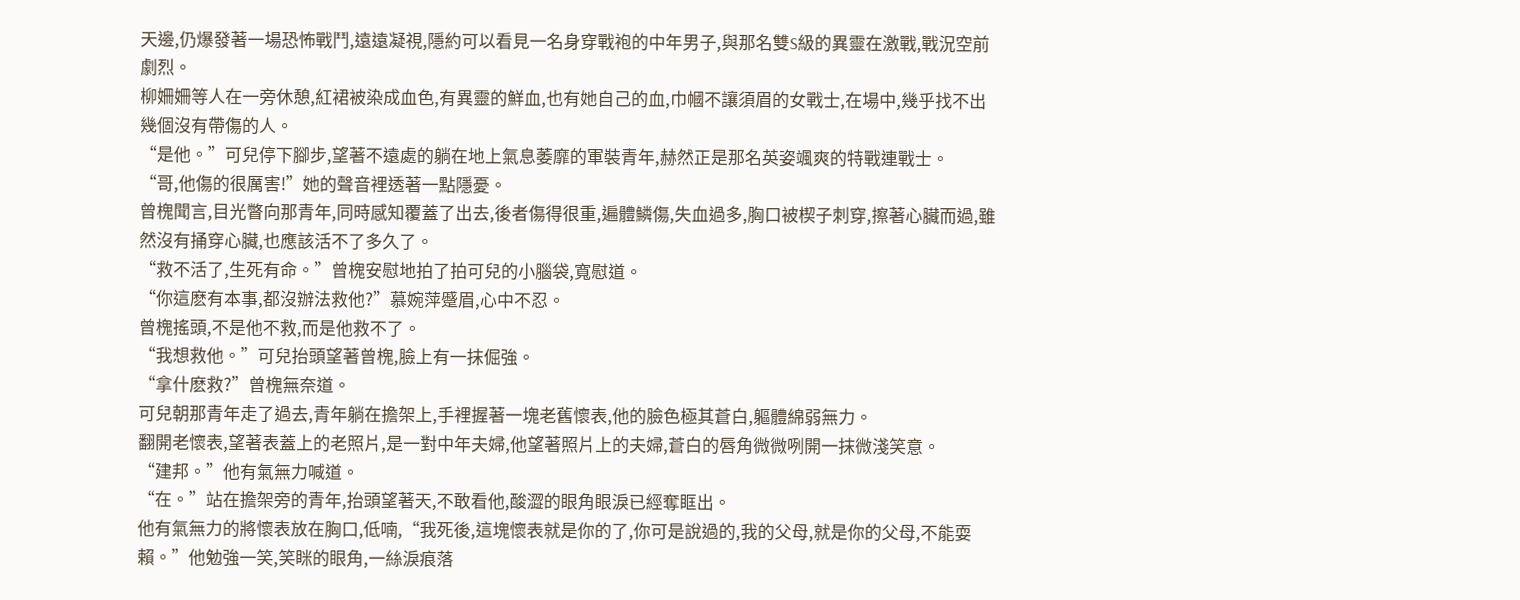天邊,仍爆發著一場恐怖戰鬥,遠遠凝視,隱約可以看見一名身穿戰袍的中年男子,與那名雙S級的異靈在激戰,戰況空前劇烈。
柳姍姍等人在一旁休憩,紅裙被染成血色,有異靈的鮮血,也有她自己的血,巾幗不讓須眉的女戰士,在場中,幾乎找不出幾個沒有帶傷的人。
“是他。”可兒停下腳步,望著不遠處的躺在地上氣息萎靡的軍裝青年,赫然正是那名英姿颯爽的特戰連戰士。
“哥,他傷的很厲害!”她的聲音裡透著一點隱憂。
曾槐聞言,目光瞥向那青年,同時感知覆蓋了出去,後者傷得很重,遍體鱗傷,失血過多,胸口被楔子刺穿,擦著心臟而過,雖然沒有捅穿心臟,也應該活不了多久了。
“救不活了,生死有命。”曾槐安慰地拍了拍可兒的小腦袋,寬慰道。
“你這麽有本事,都沒辦法救他?”慕婉萍蹙眉,心中不忍。
曾槐搖頭,不是他不救,而是他救不了。
“我想救他。”可兒抬頭望著曾槐,臉上有一抹倔強。
“拿什麽救?”曾槐無奈道。
可兒朝那青年走了過去,青年躺在擔架上,手裡握著一塊老舊懷表,他的臉色極其蒼白,軀體綿弱無力。
翻開老懷表,望著表蓋上的老照片,是一對中年夫婦,他望著照片上的夫婦,蒼白的唇角微微咧開一抹微淺笑意。
“建邦。”他有氣無力喊道。
“在。”站在擔架旁的青年,抬頭望著天,不敢看他,酸澀的眼角眼淚已經奪眶出。
他有氣無力的將懷表放在胸口,低喃,“我死後,這塊懷表就是你的了,你可是說過的,我的父母,就是你的父母,不能耍賴。”他勉強一笑,笑眯的眼角,一絲淚痕落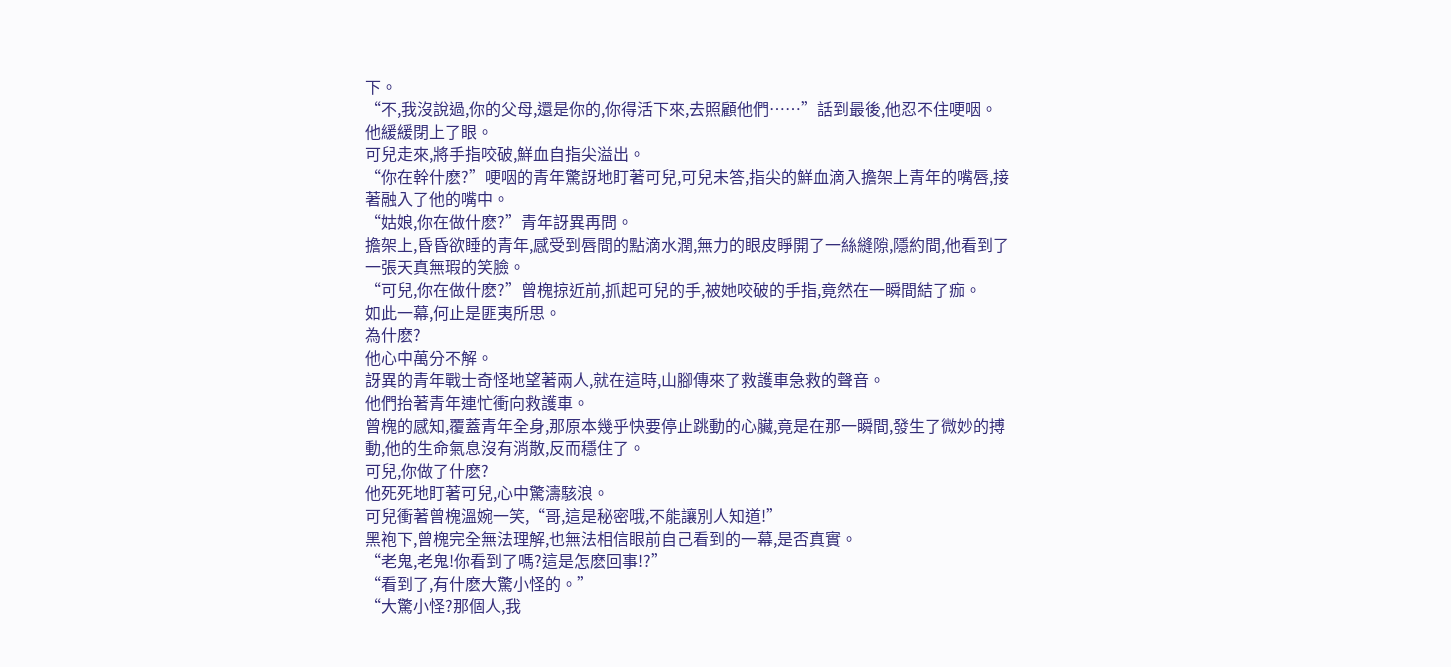下。
“不,我沒說過,你的父母,還是你的,你得活下來,去照顧他們……”話到最後,他忍不住哽咽。
他緩緩閉上了眼。
可兒走來,將手指咬破,鮮血自指尖溢出。
“你在幹什麽?”哽咽的青年驚訝地盯著可兒,可兒未答,指尖的鮮血滴入擔架上青年的嘴唇,接著融入了他的嘴中。
“姑娘,你在做什麽?”青年訝異再問。
擔架上,昏昏欲睡的青年,感受到唇間的點滴水潤,無力的眼皮睜開了一絲縫隙,隱約間,他看到了一張天真無瑕的笑臉。
“可兒,你在做什麽?”曾槐掠近前,抓起可兒的手,被她咬破的手指,竟然在一瞬間結了痂。
如此一幕,何止是匪夷所思。
為什麽?
他心中萬分不解。
訝異的青年戰士奇怪地望著兩人,就在這時,山腳傳來了救護車急救的聲音。
他們抬著青年連忙衝向救護車。
曾槐的感知,覆蓋青年全身,那原本幾乎快要停止跳動的心臟,竟是在那一瞬間,發生了微妙的搏動,他的生命氣息沒有消散,反而穩住了。
可兒,你做了什麽?
他死死地盯著可兒,心中驚濤駭浪。
可兒衝著曾槐溫婉一笑,“哥,這是秘密哦,不能讓別人知道!”
黑袍下,曾槐完全無法理解,也無法相信眼前自己看到的一幕,是否真實。
“老鬼,老鬼!你看到了嗎?這是怎麽回事!?”
“看到了,有什麽大驚小怪的。”
“大驚小怪?那個人,我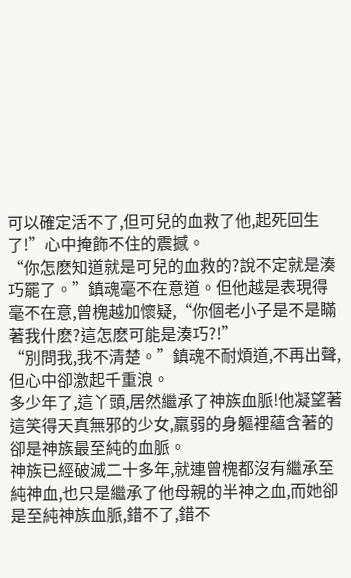可以確定活不了,但可兒的血救了他,起死回生了!”心中掩飾不住的震撼。
“你怎麽知道就是可兒的血救的?說不定就是湊巧罷了。”鎮魂毫不在意道。但他越是表現得毫不在意,曾槐越加懷疑,“你個老小子是不是瞞著我什麽?這怎麽可能是湊巧?!”
“別問我,我不清楚。”鎮魂不耐煩道,不再出聲,但心中卻激起千重浪。
多少年了,這丫頭,居然繼承了神族血脈!他凝望著這笑得天真無邪的少女,羸弱的身軀裡蘊含著的卻是神族最至純的血脈。
神族已經破滅二十多年,就連曾槐都沒有繼承至純神血,也只是繼承了他母親的半神之血,而她卻是至純神族血脈,錯不了,錯不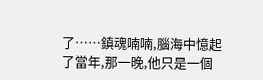了……鎮魂喃喃,腦海中憶起了當年,那一晚,他只是一個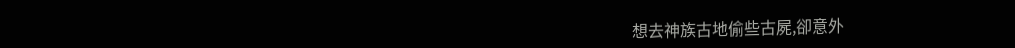想去神族古地偷些古屍,卻意外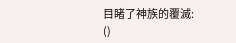目睹了神族的覆滅:
()